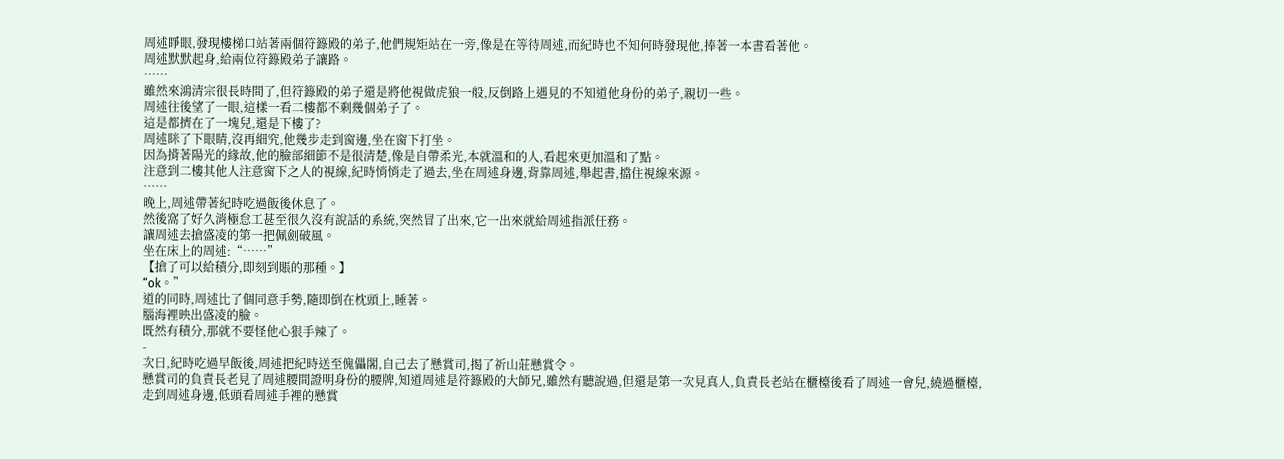周述睜眼,發現樓梯口站著兩個符籙殿的弟子,他們規矩站在一旁,像是在等待周述,而紀時也不知何時發現他,捧著一本書看著他。
周述默默起身,給兩位符籙殿弟子讓路。
……
雖然來鴻清宗很長時間了,但符籙殿的弟子還是將他視做虎狼一般,反倒路上遇見的不知道他身份的弟子,親切一些。
周述往後望了一眼,這樣一看二樓都不剩幾個弟子了。
這是都擠在了一塊兒,還是下樓了?
周述眯了下眼睛,沒再細究,他幾步走到窗邊,坐在窗下打坐。
因為揹著陽光的緣故,他的臉部細節不是很清楚,像是自帶柔光,本就溫和的人,看起來更加溫和了點。
注意到二樓其他人注意窗下之人的視線,紀時悄悄走了過去,坐在周述身邊,背靠周述,舉起書,擋住視線來源。
……
晚上,周述帶著紀時吃過飯後休息了。
然後窩了好久消極怠工甚至很久沒有說話的系統,突然冒了出來,它一出來就給周述指派任務。
讓周述去搶盛凌的第一把佩劍破風。
坐在床上的周述:“……”
【搶了可以給積分,即刻到賬的那種。】
“ok。”
道的同時,周述比了個同意手勢,隨即倒在枕頭上,睡著。
腦海裡映出盛凌的臉。
既然有積分,那就不要怪他心狠手辣了。
-
次日,紀時吃過早飯後,周述把紀時送至傀儡閣,自己去了懸賞司,揭了祈山莊懸賞令。
懸賞司的負責長老見了周述腰間證明身份的腰牌,知道周述是符籙殿的大師兄,雖然有聽說過,但還是第一次見真人,負責長老站在櫃檯後看了周述一會兒,繞過櫃檯,走到周述身邊,低頭看周述手裡的懸賞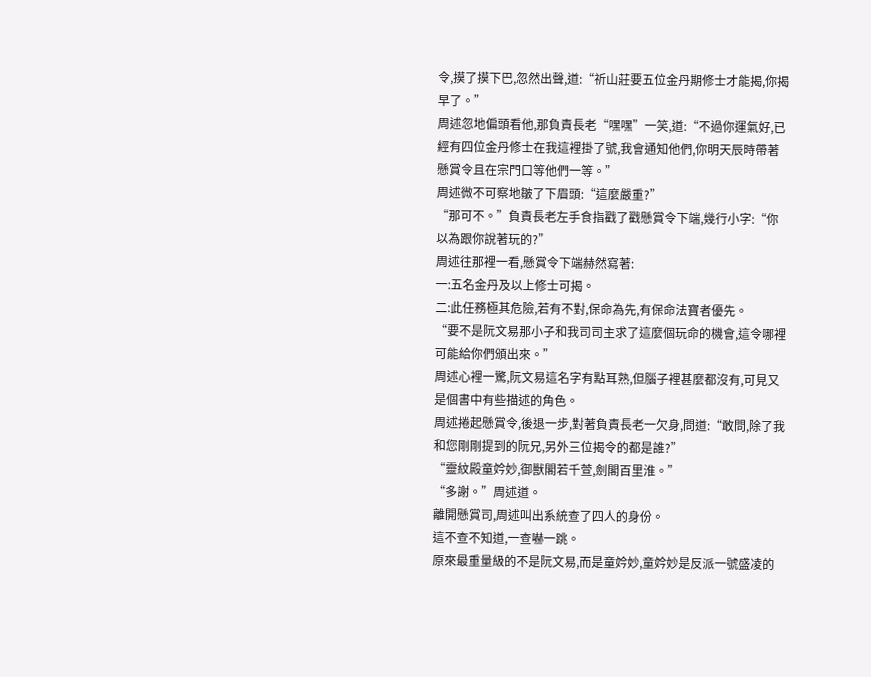令,摸了摸下巴,忽然出聲,道:“祈山莊要五位金丹期修士才能揭,你揭早了。”
周述忽地偏頭看他,那負責長老“嘿嘿”一笑,道:“不過你運氣好,已經有四位金丹修士在我這裡掛了號,我會通知他們,你明天辰時帶著懸賞令且在宗門口等他們一等。”
周述微不可察地皺了下眉頭:“這麼嚴重?”
“那可不。”負責長老左手食指戳了戳懸賞令下端,幾行小字:“你以為跟你說著玩的?”
周述往那裡一看,懸賞令下端赫然寫著:
一:五名金丹及以上修士可揭。
二:此任務極其危險,若有不對,保命為先,有保命法寶者優先。
“要不是阮文易那小子和我司司主求了這麼個玩命的機會,這令哪裡可能給你們頒出來。”
周述心裡一驚,阮文易這名字有點耳熟,但腦子裡甚麼都沒有,可見又是個書中有些描述的角色。
周述捲起懸賞令,後退一步,對著負責長老一欠身,問道:“敢問,除了我和您剛剛提到的阮兄,另外三位揭令的都是誰?”
“靈紋殿童妗妙,御獸閣若千萱,劍閣百里淮。”
“多謝。”周述道。
離開懸賞司,周述叫出系統查了四人的身份。
這不查不知道,一查嚇一跳。
原來最重量級的不是阮文易,而是童妗妙,童妗妙是反派一號盛凌的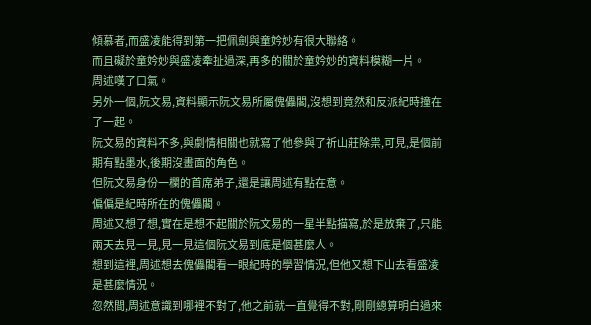傾慕者,而盛凌能得到第一把佩劍與童妗妙有很大聯絡。
而且礙於童妗妙與盛凌牽扯過深,再多的關於童妗妙的資料模糊一片。
周述嘆了口氣。
另外一個,阮文易,資料顯示阮文易所屬傀儡閣,沒想到竟然和反派紀時撞在了一起。
阮文易的資料不多,與劇情相關也就寫了他參與了祈山莊除祟,可見,是個前期有點墨水,後期沒畫面的角色。
但阮文易身份一欄的首席弟子,還是讓周述有點在意。
偏偏是紀時所在的傀儡閣。
周述又想了想,實在是想不起關於阮文易的一星半點描寫,於是放棄了,只能兩天去見一見,見一見這個阮文易到底是個甚麼人。
想到這裡,周述想去傀儡閣看一眼紀時的學習情況,但他又想下山去看盛凌是甚麼情況。
忽然間,周述意識到哪裡不對了,他之前就一直覺得不對,剛剛總算明白過來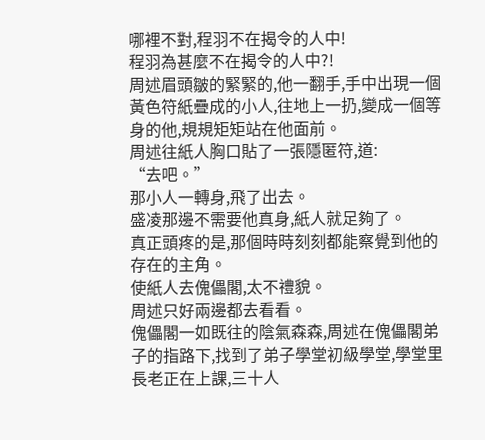哪裡不對,程羽不在揭令的人中!
程羽為甚麼不在揭令的人中?!
周述眉頭皺的緊緊的,他一翻手,手中出現一個黃色符紙疊成的小人,往地上一扔,變成一個等身的他,規規矩矩站在他面前。
周述往紙人胸口貼了一張隱匿符,道:
“去吧。”
那小人一轉身,飛了出去。
盛凌那邊不需要他真身,紙人就足夠了。
真正頭疼的是,那個時時刻刻都能察覺到他的存在的主角。
使紙人去傀儡閣,太不禮貌。
周述只好兩邊都去看看。
傀儡閣一如既往的陰氣森森,周述在傀儡閣弟子的指路下,找到了弟子學堂初級學堂,學堂里長老正在上課,三十人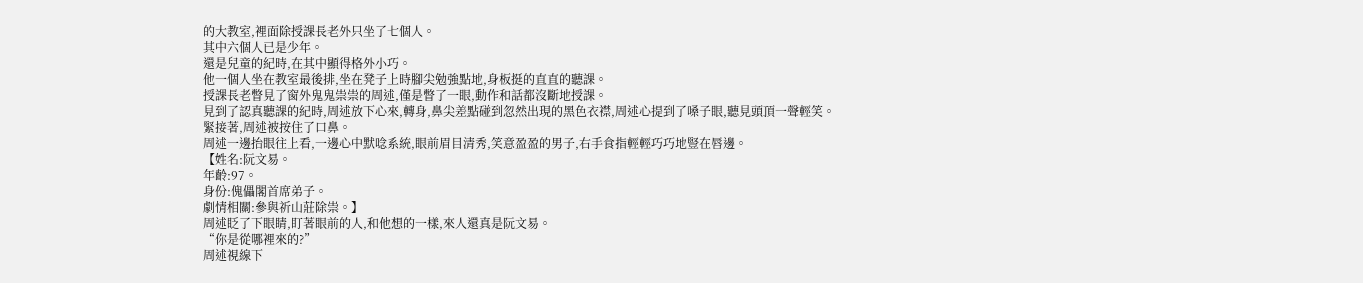的大教室,裡面除授課長老外只坐了七個人。
其中六個人已是少年。
還是兒童的紀時,在其中顯得格外小巧。
他一個人坐在教室最後排,坐在凳子上時腳尖勉強點地,身板挺的直直的聽課。
授課長老瞥見了窗外鬼鬼祟祟的周述,僅是瞥了一眼,動作和話都沒斷地授課。
見到了認真聽課的紀時,周述放下心來,轉身,鼻尖差點碰到忽然出現的黑色衣襟,周述心提到了嗓子眼,聽見頭頂一聲輕笑。
緊接著,周述被按住了口鼻。
周述一邊抬眼往上看,一邊心中默唸系統,眼前眉目清秀,笑意盈盈的男子,右手食指輕輕巧巧地豎在唇邊。
【姓名:阮文易。
年齡:97。
身份:傀儡閣首席弟子。
劇情相關:參與祈山莊除祟。】
周述眨了下眼睛,盯著眼前的人,和他想的一樣,來人還真是阮文易。
“你是從哪裡來的?”
周述視線下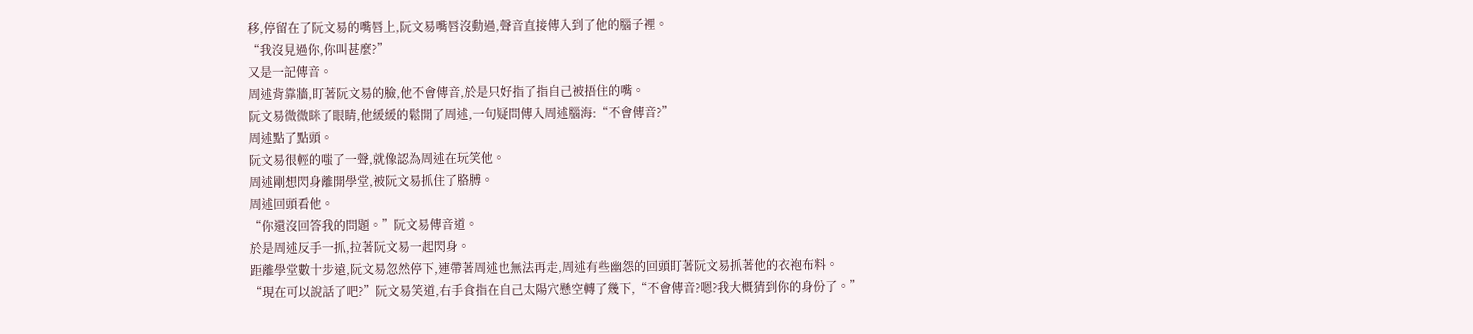移,停留在了阮文易的嘴唇上,阮文易嘴唇沒動過,聲音直接傳入到了他的腦子裡。
“我沒見過你,你叫甚麼?”
又是一記傳音。
周述背靠牆,盯著阮文易的臉,他不會傳音,於是只好指了指自己被捂住的嘴。
阮文易微微眯了眼睛,他緩緩的鬆開了周述,一句疑問傳入周述腦海:“不會傳音?”
周述點了點頭。
阮文易很輕的嗤了一聲,就像認為周述在玩笑他。
周述剛想閃身離開學堂,被阮文易抓住了胳膊。
周述回頭看他。
“你還沒回答我的問題。”阮文易傳音道。
於是周述反手一抓,拉著阮文易一起閃身。
距離學堂數十步遠,阮文易忽然停下,連帶著周述也無法再走,周述有些幽怨的回頭盯著阮文易抓著他的衣袍布料。
“現在可以說話了吧?”阮文易笑道,右手食指在自己太陽穴懸空轉了幾下,“不會傳音?嗯?我大概猜到你的身份了。”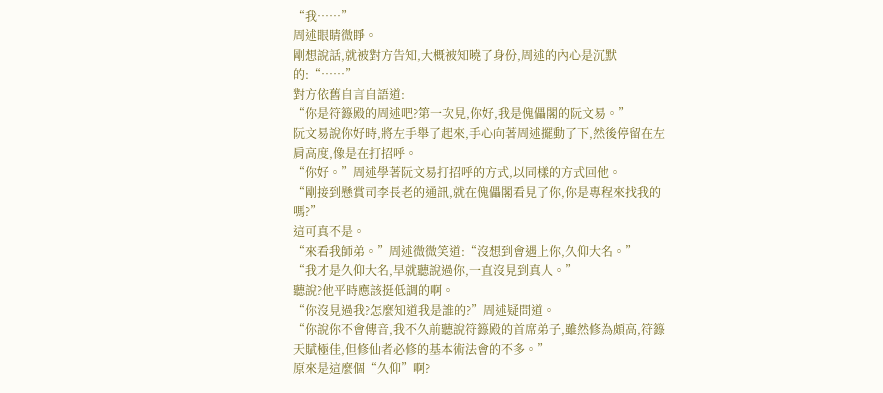“我……”
周述眼睛微睜。
剛想說話,就被對方告知,大概被知曉了身份,周述的內心是沉默的:“……”
對方依舊自言自語道:
“你是符籙殿的周述吧?第一次見,你好,我是傀儡閣的阮文易。”
阮文易說你好時,將左手舉了起來,手心向著周述擺動了下,然後停留在左肩高度,像是在打招呼。
“你好。”周述學著阮文易打招呼的方式,以同樣的方式回他。
“剛接到懸賞司李長老的通訊,就在傀儡閣看見了你,你是專程來找我的嗎?”
這可真不是。
“來看我師弟。”周述微微笑道:“沒想到會遇上你,久仰大名。”
“我才是久仰大名,早就聽說過你,一直沒見到真人。”
聽說?他平時應該挺低調的啊。
“你沒見過我?怎麼知道我是誰的?”周述疑問道。
“你說你不會傳音,我不久前聽說符籙殿的首席弟子,雖然修為頗高,符籙天賦極佳,但修仙者必修的基本術法會的不多。”
原來是這麼個“久仰”啊?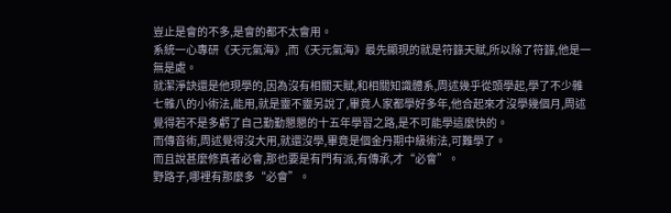豈止是會的不多,是會的都不太會用。
系統一心專研《天元氣海》,而《天元氣海》最先顯現的就是符籙天賦,所以除了符籙,他是一無是處。
就潔淨訣還是他現學的,因為沒有相關天賦,和相關知識體系,周述幾乎從頭學起,學了不少雜七雜八的小術法,能用,就是靈不靈另說了,畢竟人家都學好多年,他合起來才沒學幾個月,周述覺得若不是多虧了自己勤勤懇懇的十五年學習之路,是不可能學這麼快的。
而傳音術,周述覺得沒大用,就還沒學,畢竟是個金丹期中級術法,可難學了。
而且說甚麼修真者必會,那也要是有門有派,有傳承,才“必會”。
野路子,哪裡有那麼多“必會”。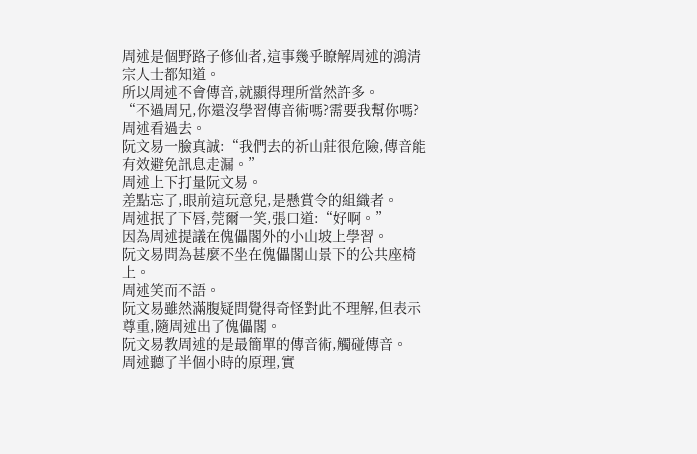周述是個野路子修仙者,這事幾乎瞭解周述的鴻清宗人士都知道。
所以周述不會傳音,就顯得理所當然許多。
“不過周兄,你還沒學習傳音術嗎?需要我幫你嗎?
周述看過去。
阮文易一臉真誠:“我們去的祈山莊很危險,傳音能有效避免訊息走漏。”
周述上下打量阮文易。
差點忘了,眼前這玩意兒,是懸賞令的組織者。
周述抿了下唇,莞爾一笑,張口道:“好啊。”
因為周述提議在傀儡閣外的小山坡上學習。
阮文易問為甚麼不坐在傀儡閣山景下的公共座椅上。
周述笑而不語。
阮文易雖然滿腹疑問覺得奇怪對此不理解,但表示尊重,隨周述出了傀儡閣。
阮文易教周述的是最簡單的傳音術,觸碰傳音。
周述聽了半個小時的原理,實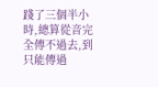踐了三個半小時,總算從音完全傳不過去,到只能傳過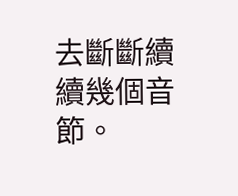去斷斷續續幾個音節。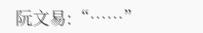阮文易:“……”